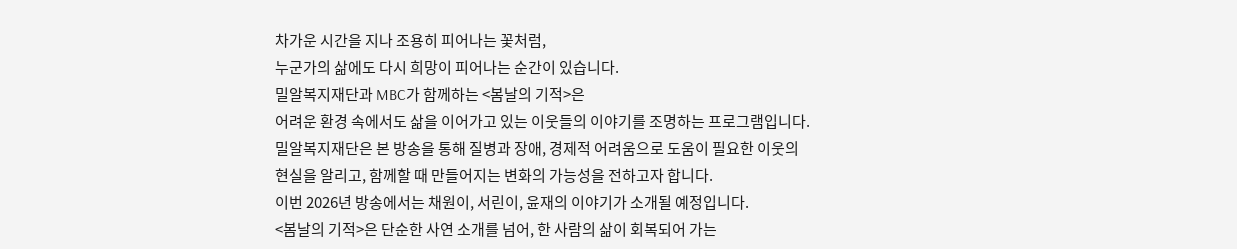차가운 시간을 지나 조용히 피어나는 꽃처럼,
누군가의 삶에도 다시 희망이 피어나는 순간이 있습니다.
밀알복지재단과 MBC가 함께하는 <봄날의 기적>은
어려운 환경 속에서도 삶을 이어가고 있는 이웃들의 이야기를 조명하는 프로그램입니다.
밀알복지재단은 본 방송을 통해 질병과 장애, 경제적 어려움으로 도움이 필요한 이웃의
현실을 알리고, 함께할 때 만들어지는 변화의 가능성을 전하고자 합니다.
이번 2026년 방송에서는 채원이, 서린이, 윤재의 이야기가 소개될 예정입니다.
<봄날의 기적>은 단순한 사연 소개를 넘어, 한 사람의 삶이 회복되어 가는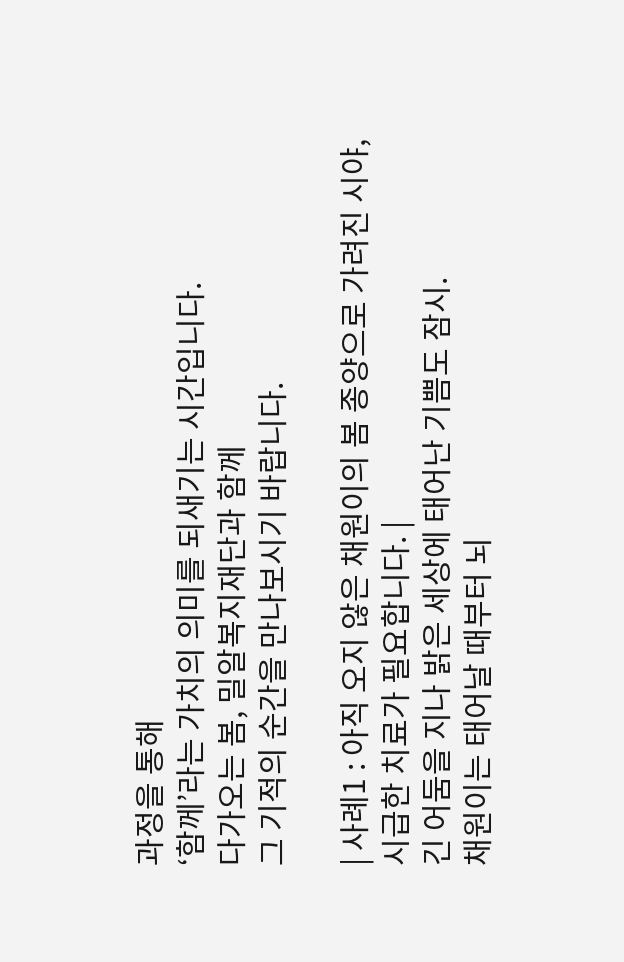과정을 통해
‘함께’라는 가치의 의미를 되새기는 시간입니다.
다가오는 봄, 밀알복지재단과 함께
그 기적의 순간을 만나보시기 바랍니다.

| 사례1 : 아직 오지 않은 채원이의 봄 종양으로 가려진 시야, 시급한 치료가 필요합니다. |
긴 어둠을 지나 밝은 세상에 태어난 기쁨도 잠시.
채원이는 태어날 때부터 뇌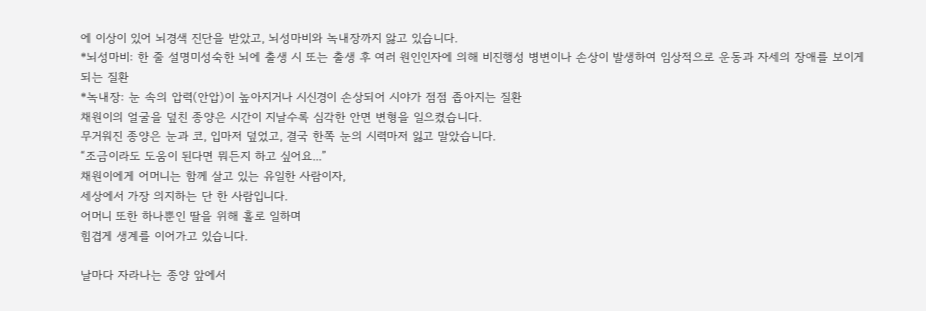에 이상이 있어 뇌경색 진단을 받았고, 뇌성마비와 녹내장까지 앓고 있습니다.
*뇌성마비: 한 줄 설명미성숙한 뇌에 출생 시 또는 출생 후 여러 원인인자에 의해 비진행성 병변이나 손상이 발생하여 임상적으로 운동과 자세의 장애를 보이게 되는 질환
*녹내장: 눈 속의 압력(안압)이 높아지거나 시신경이 손상되어 시야가 점점 좁아지는 질환
채원이의 얼굴을 덮친 종양은 시간이 지날수록 심각한 안면 변형을 일으켰습니다.
무거워진 종양은 눈과 코, 입마저 덮었고, 결국 한쪽 눈의 시력마저 잃고 말았습니다.
“조금이라도 도움이 된다면 뭐든지 하고 싶어요...”
채원이에게 어머니는 함께 살고 있는 유일한 사람이자,
세상에서 가장 의지하는 단 한 사람입니다.
어머니 또한 하나뿐인 딸을 위해 홀로 일하며
힘겹게 생계를 이어가고 있습니다.

날마다 자라나는 종양 앞에서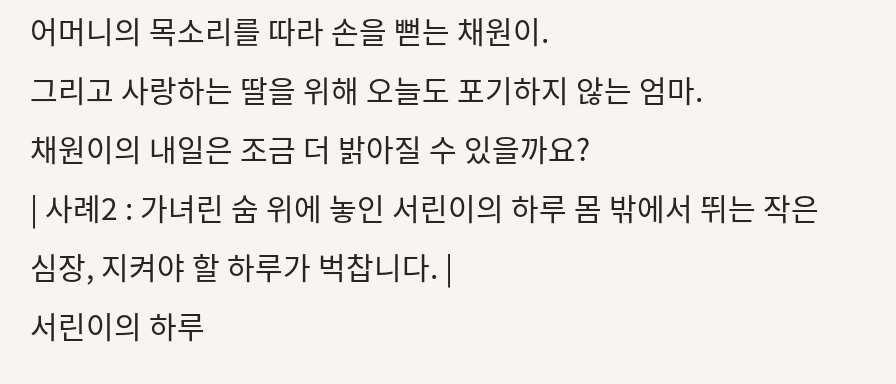어머니의 목소리를 따라 손을 뻗는 채원이.
그리고 사랑하는 딸을 위해 오늘도 포기하지 않는 엄마.
채원이의 내일은 조금 더 밝아질 수 있을까요?
| 사례2 : 가녀린 숨 위에 놓인 서린이의 하루 몸 밖에서 뛰는 작은 심장, 지켜야 할 하루가 벅찹니다. |
서린이의 하루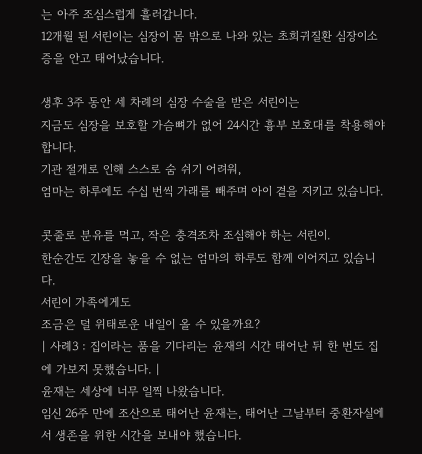는 아주 조심스럽게 흘러갑니다.
12개월 된 서린이는 심장이 몸 밖으로 나와 있는 초희귀질환 심장이소증을 안고 태어났습니다.

생후 3주 동안 세 차례의 심장 수술을 받은 서린이는
지금도 심장을 보호할 가슴뼈가 없어 24시간 흉부 보호대를 착용해야 합니다.
기관 절개로 인해 스스로 숨 쉬기 어려워,
엄마는 하루에도 수십 번씩 가래를 빼주며 아이 곁을 지키고 있습니다.

콧줄로 분유를 먹고, 작은 충격조차 조심해야 하는 서린이.
한순간도 긴장을 놓을 수 없는 엄마의 하루도 함께 이어지고 있습니다.
서린이 가족에게도
조금은 덜 위태로운 내일이 올 수 있을까요?
| 사례3 : 집이라는 품을 기다리는 윤재의 시간 태어난 뒤 한 번도 집에 가보지 못했습니다. |
윤재는 세상에 너무 일찍 나왔습니다.
임신 26주 만에 조산으로 태어난 윤재는, 태어난 그날부터 중환자실에서 생존을 위한 시간을 보내야 했습니다.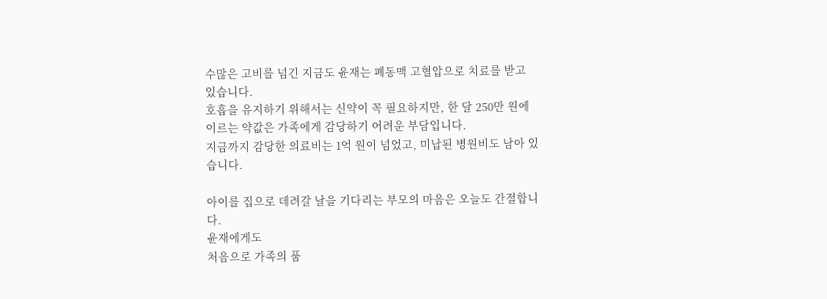수많은 고비를 넘긴 지금도 윤재는 폐동맥 고혈압으로 치료를 받고 있습니다.
호흡을 유지하기 위해서는 신약이 꼭 필요하지만, 한 달 250만 원에 이르는 약값은 가족에게 감당하기 어려운 부담입니다.
지금까지 감당한 의료비는 1억 원이 넘었고, 미납된 병원비도 남아 있습니다.

아이를 집으로 데려갈 날을 기다리는 부모의 마음은 오늘도 간절합니다.
윤재에게도
처음으로 가족의 품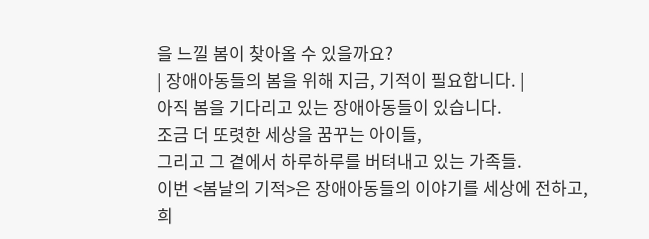을 느낄 봄이 찾아올 수 있을까요?
| 장애아동들의 봄을 위해 지금, 기적이 필요합니다. |
아직 봄을 기다리고 있는 장애아동들이 있습니다.
조금 더 또렷한 세상을 꿈꾸는 아이들,
그리고 그 곁에서 하루하루를 버텨내고 있는 가족들.
이번 <봄날의 기적>은 장애아동들의 이야기를 세상에 전하고,
희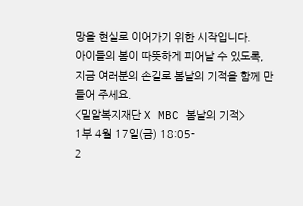망을 현실로 이어가기 위한 시작입니다.
아이들의 봄이 따뜻하게 피어날 수 있도록,
지금 여러분의 손길로 봄날의 기적을 함께 만들어 주세요.
<밀알복지재단 X MBC 봄날의 기적>
1부 4월 17일(금) 18:05-
2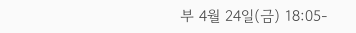부 4월 24일(금) 18:05-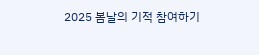2025 봄날의 기적 참여하기